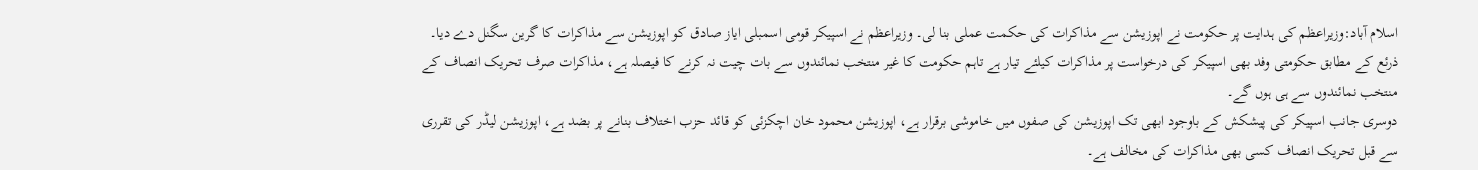اسلام آباد:وزیراعظم کی ہدایت پر حکومت نے اپوزیشن سے مذاکرات کی حکمت عملی بنا لی۔ وزیراعظم نے اسپیکر قومی اسمبلی ایاز صادق کو اپوزیشن سے مذاکرات کا گرین سگنل دے دیا۔
ذرئع کے مطابق حکومتی وفد بھی اسپیکر کی درخواست پر مذاکرات کیلئے تیار ہے تاہم حکومت کا غیر منتخب نمائندوں سے بات چیت نہ کرنے کا فیصلہ ہے، مذاکرات صرف تحریک انصاف کے منتخب نمائندوں سے ہی ہوں گے۔
دوسری جانب اسپیکر کی پیشکش کے باوجود ابھی تک اپوزیشن کی صفوں میں خاموشی برقرار ہے، اپوزیشن محمود خان اچکزئی کو قائد حزب اختلاف بنانے پر بضد ہے، اپوزیشن لیڈر کی تقرری سے قبل تحریک انصاف کسی بھی مذاکرات کی مخالف ہے۔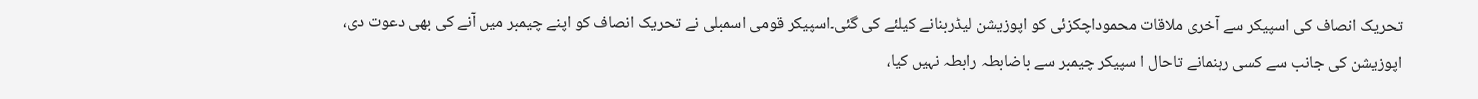تحریک انصاف کی اسپیکر سے آخری ملاقات محموداچکزئی کو اپوزیشن لیڈربنانے کیلئے کی گئی۔اسپیکر قومی اسمبلی نے تحریک انصاف کو اپنے چیمبر میں آنے کی بھی دعوت دی، اپوزیشن کی جانب سے کسی رہنمانے تاحال ا سپیکر چیمبر سے باضابطہ رابطہ نہیں کیا،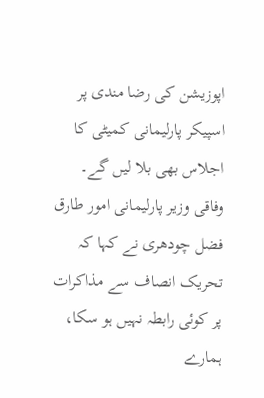اپوزیشن کی رضا مندی پر اسپیکر پارلیمانی کمیٹی کا اجلاس بھی بلا لیں گے۔
وفاقی وزیر پارلیمانی امور طارق فضل چودھری نے کہا کہ تحریک انصاف سے مذاکرات پر کوئی رابطہ نہیں ہو سکا، ہمارے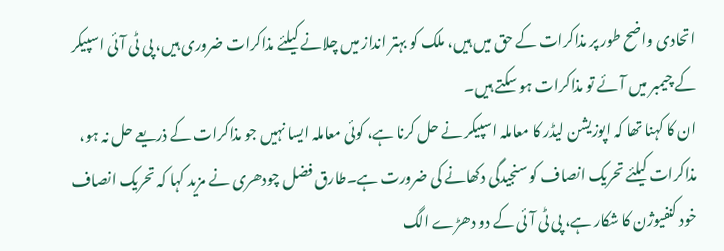اتحادی واضح طور پر مذاکرات کے حق میں ہیں، ملک کو بہتر انداز میں چلانے کیلئے مذاکرات ضروری ہیں، پی ٹی آئی اسپیکر کے چیمبر میں آئے تو مذاکرات ہو سکتے ہیں۔
ان کا کہنا تھا کہ اپوزیشن لیڈر کا معاملہ اسپیکر نے حل کرنا ہے، کوئی معاملہ ایسا نہیں جو مذاکرات کے ذریعے حل نہ ہو، مذاکرات کیلئے تحریک انصاف کو سنجیدگی دکھانے کی ضرورت ہے۔طارق فضل چودھری نے مزید کہا کہ تحریک انصاف خود کنفیوژن کا شکار ہے، پی ٹی آئی کے دو دھڑے الگ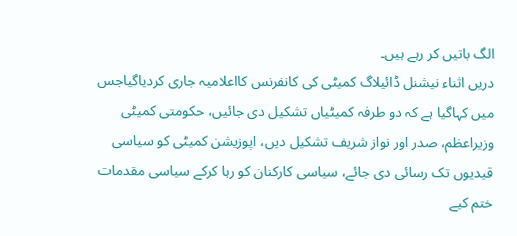الگ باتیں کر رہے ہیں۔
دریں اثناء نیشنل ڈائیلاگ کمیٹی کی کانفرنس کااعلامیہ جاری کردیاگیاجس میں کہاگیا ہے کہ دو طرفہ کمیٹیاں تشکیل دی جائیں، حکومتی کمیٹی وزیراعظم، صدر اور نواز شریف تشکیل دیں، اپوزیشن کمیٹی کو سیاسی قیدیوں تک رسائی دی جائے، سیاسی کارکنان کو رہا کرکے سیاسی مقدمات ختم کیے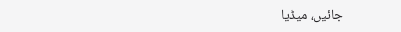جائیں، میڈیا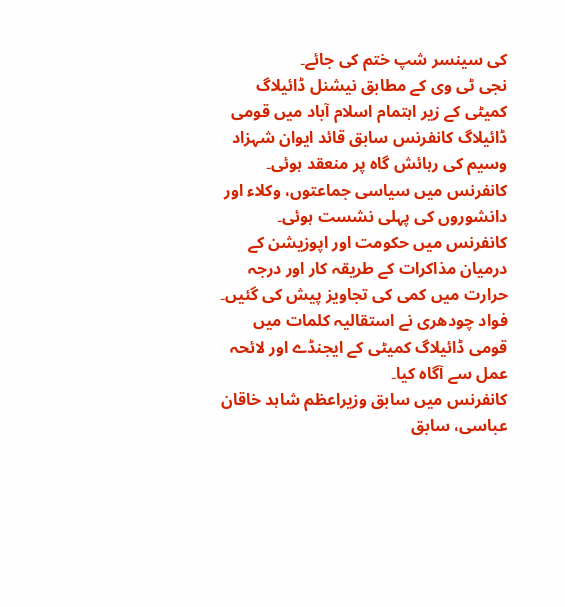کی سینسر شپ ختم کی جائے۔
نجی ٹی وی کے مطابق نیشنل ڈائیلاگ کمیٹی کے زیر اہتمام اسلام آباد میں قومی ڈائیلاگ کانفرنس سابق قائد ایوان شہزاد وسیم کی رہائش گاہ پر منعقد ہوئی۔ کانفرنس میں سیاسی جماعتوں، وکلاء اور دانشوروں کی پہلی نشست ہوئی۔
کانفرنس میں حکومت اور اپوزیشن کے درمیان مذاکرات کے طریقہ کار اور درجہ حرارت میں کمی کی تجاویز پیش کی گئیں۔ فواد چودھری نے استقالیہ کلمات میں قومی ڈائیلاگ کمیٹی کے ایجنڈے اور لائحہ عمل سے آگاہ کیا۔
کانفرنس میں سابق وزیراعظم شاہد خاقان عباسی، سابق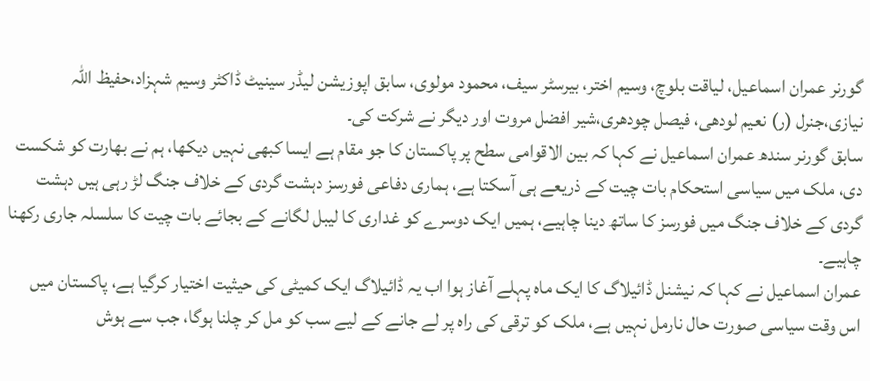گورنر عمران اسماعیل، لیاقت بلوچ، وسیم اختر، بیرسٹر سیف، محمود مولوی، سابق اپوزیشن لیڈر سینیٹ ڈاکٹر وسیم شہزاد،حفیظ اللہ نیازی،جنرل (ر) نعیم لودھی، فیصل چودھری،شیر افضل مروت اور دیگر نے شرکت کی۔
سابق گورنر سندھ عمران اسماعیل نے کہا کہ بین الاقوامی سطح پر پاکستان کا جو مقام ہے ایسا کبھی نہیں دیکھا، ہم نے بھارت کو شکست دی، ملک میں سیاسی استحکام بات چیت کے ذریعے ہی آسکتا ہے، ہماری دفاعی فورسز دہشت گردی کے خلاف جنگ لڑ رہی ہیں دہشت گردی کے خلاف جنگ میں فورسز کا ساتھ دینا چاہیے، ہمیں ایک دوسرے کو غداری کا لیبل لگانے کے بجائے بات چیت کا سلسلہ جاری رکھنا چاہیے۔
عمران اسماعیل نے کہا کہ نیشنل ڈائیلاگ کا ایک ماہ پہلے آغاز ہوا اب یہ ڈائیلاگ ایک کمیٹی کی حیثیت اختیار کرگیا ہے، پاکستان میں اس وقت سیاسی صورت حال نارمل نہیں ہے، ملک کو ترقی کی راہ پر لے جانے کے لیے سب کو مل کر چلنا ہوگا، جب سے ہوش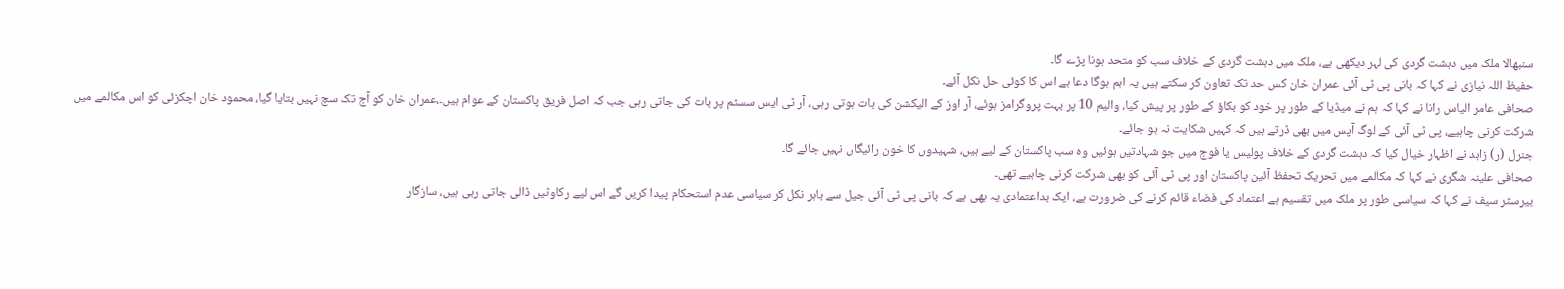سنبھالا ملک میں دہشت گردی کی لہر دیکھی ہے، ملک میں دہشت گردی کے خلاف سب کو متحد ہونا پڑے گا۔
حفیظ اللہ نیازی نے کہا کہ بانی پی ٹی آئی عمران خان کس حد تک تعاون کر سکتے ہیں یہ اہم ہوگا دعا ہے اس کا کوئی حل نکل آئے۔
صحافی عامر الیاس رانا نے کہا کہ ہم نے میڈیا کے طور پر خود کو بکاؤ کے طور پر پیش کیا، والیم 10 پر بہت پروگرامز ہوئے، آر اوز کے الیکشن کی بات ہوتی رہی، آر ٹی ایس سسٹم پر بات کی جاتی رہی جب کہ اصل فریق پاکستان کے عوام ہیں۔،عمران خان کو آج تک سچ نہیں بتایا گیا، محمود خان اچکزئی کو اس مکالمے میں شرکت کرنی چاہیے، پی ٹی آئی کے لوگ آپس میں بھی ڈرتے ہیں کہ کہیں شکایت نہ ہو جائے۔
جنرل (ر) زاہد نے اظہار خیال کیا کہ دہشت گردی کے خلاف پولیس یا فوج میں جو شہادتیں ہوئیں وہ سب پاکستان کے لیے ہیں، شہیدوں کا خون رائیگاں نہیں جائے گا۔
صحافی علینہ شگری نے کہا کہ مکالمے میں تحریک تحفظ آئین پاکستان اور پی ٹی آئی کو بھی شرکت کرنی چاہیے تھی۔
بیرسٹر سیف نے کہا کہ سیاسی طور پر ملک میں تقسیم ہے اعتماد کی فضاء قائم کرنے کی ضرورت ہے، ایک بداعتمادی یہ بھی ہے کہ بانی پی ٹی آئی جیل سے باہر نکل کر سیاسی عدم استحکام پیدا کریں گے اس لیے رکاوٹیں ڈالی جاتی رہی ہیں، سازگار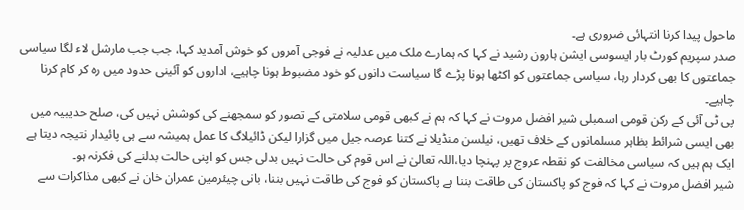ماحول پیدا کرنا انتہائی ضروری ہے۔
صدر سپریم کورٹ بار ایسوسی ایشن ہارون رشید نے کہا کہ ہمارے ملک میں عدلیہ نے فوجی آمروں کو خوش آمدید کہا، جب جب مارشل لاء لگا سیاسی جماعتوں کا بھی کردار رہا، سیاسی جماعتوں کو اکٹھا ہونا پڑے گا سیاست دانوں کو خود مضبوط ہونا چاہیے، اداروں کو آئینی حدود میں رہ کر کام کرنا چاہیے۔
پی ٹی آئی کے رکن قومی اسمبلی شیر افضل مروت نے کہا کہ ہم نے کبھی قومی سلامتی کے تصور کو سمجھنے کی کوشش نہیں کی، صلح حدیبیہ میں بھی ایسی شرائط بظاہر مسلمانوں کے خلاف تھیں، نیلسن منڈیلا نے کتنا عرصہ جیل میں گزارا لیکن ڈائیلاگ کا عمل ہمیشہ سے ہی پائیدار نتیجہ دیتا ہے ایک ہم ہیں کہ سیاسی مخالفت کو نقطہ عروج پر پہنچا دیا،اللہ تعالیٰ نے اس قوم کی حالت نہیں بدلی جس کو اپنی حالت بدلنے کی فکرنہ ہو۔
شیر افضل مروت نے کہا کہ فوج کو پاکستان کی طاقت بننا ہے پاکستان کو فوج کی طاقت نہیں بننا، بانی چیئرمین عمران خان نے کبھی مذاکرات سے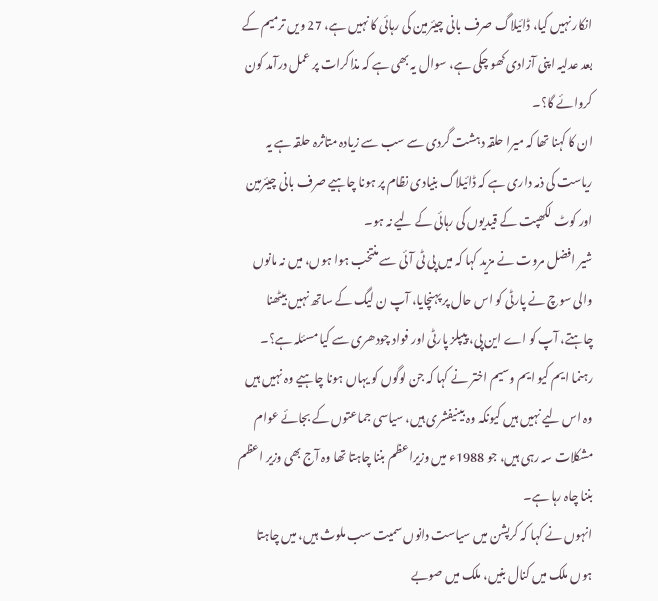انکار نہیں کیا، ڈائیلاگ صرف بانی چیئرمین کی رہائی کا نہیں ہے، 27 ویں ترمیم کے بعد عدلیہ اپنی آزادی کھو چکی ہے، سوال یہ بھی ہے کہ مذاکرات پر عمل درآمد کون کروائے گا؟۔
ان کا کہنا تھا کہ میرا حلقہ دہشت گردی سے سب سے زیادہ متاثرہ حلقہ ہے یہ ریاست کی ذمہ داری ہے کہ ڈائیلاگ بنیادی نظام پر ہونا چاہیے صرف بانی چیئرمین اور کوٹ لکھپت کے قیدیوں کی رہائی کے لیے نہ ہو۔
شیر افضل مروت نے مزید کہا کہ میں پی ٹی آئی سے منتخب ہوا ہوں، میں نہ مانوں والی سوچ نے پارٹی کو اس حال پر پہنچایا، آپ ن لیگ کے ساتھ نہیں بیٹھنا چاہتے، آپ کو اے این پی، پیپلز پارٹی اور فواد چودھری سے کیا مسئلہ ہے؟۔
رہنما ایم کیو ایم وسیم اختر نے کہا کہ جن لوگوں کو یہاں ہونا چاہیے وہ نہیں ہیں وہ اس لیے نہیں ہیں کیونکہ وہ بینیفشری ہیں، سیاسی جماعتوں کے بجائے عوام مشکلات سہ رہی ہیں، جو 1988ء میں وزیراعظم بننا چاہتا تھا وہ آج بھی وزیر اعظم بننا چاہ رہا ہے۔
انہوں نے کہا کہ کرپشن میں سیاست دانوں سمیت سب ملوث ہیں، میں چاہتا ہوں ملک میں کنال بنیں، ملک میں صوبے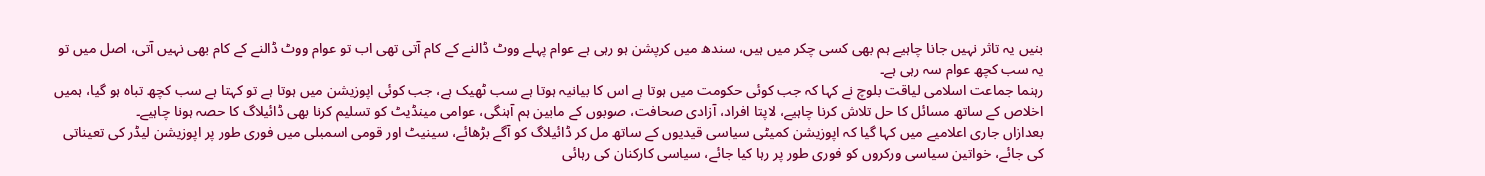بنیں یہ تاثر نہیں جانا چاہیے ہم بھی کسی چکر میں ہیں، سندھ میں کرپشن ہو رہی ہے عوام پہلے ووٹ ڈالنے کے کام آتی تھی اب تو عوام ووٹ ڈالنے کے کام بھی نہیں آتی، اصل میں تو یہ سب کچھ عوام سہ رہی ہے۔
رہنما جماعت اسلامی لیاقت بلوچ نے کہا کہ جب کوئی حکومت میں ہوتا ہے اس کا بیانیہ ہوتا ہے سب ٹھیک ہے، جب کوئی اپوزیشن میں ہوتا ہے تو کہتا ہے سب کچھ تباہ ہو گیا، ہمیں اخلاص کے ساتھ مسائل کا حل تلاش کرنا چاہیے، لاپتا افراد، آزادی صحافت، صوبوں کے مابین ہم آہنگی، عوامی مینڈیٹ کو تسلیم کرنا بھی ڈائیلاگ کا حصہ ہونا چاہیے۔
بعدازاں جاری اعلامیے میں کہا گیا کہ اپوزیشن کمیٹی سیاسی قیدیوں کے ساتھ مل کر ڈائیلاگ کو آگے بڑھائے، سینیٹ اور قومی اسمبلی میں فوری طور پر اپوزیشن لیڈر کی تعیناتی کی جائے، خواتین سیاسی ورکروں کو فوری طور پر رہا کیا جائے، سیاسی کارکنان کی رہائی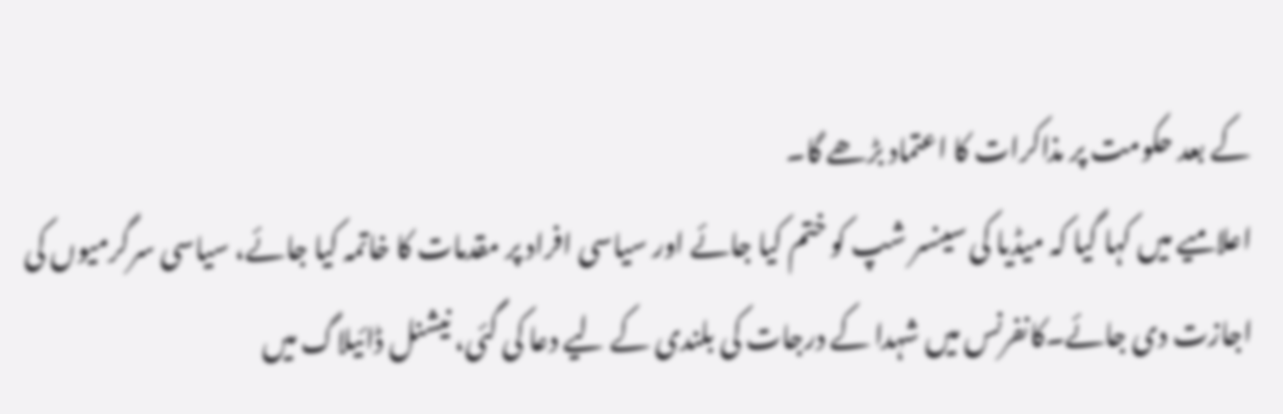کے بعد حکومت پر مذاکرات کا اعتماد بڑھے گا۔
اعلامیے میں کہا گیا کہ میڈیا کی سینسر شپ کو ختم کیا جائے اور سیاسی افراد پر مقدمات کا خاتمہ کیا جائے، سیاسی سرگرمیوں کی اجازت دی جائے۔کانفرنس میں شہدا کے درجات کی بلندی کے لیے دعا کی گئی، نیشنل ڈائیلاگ میں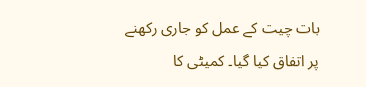بات چیت کے عمل کو جاری رکھنے پر اتفاق کیا گیا۔ کمیٹی کا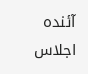آئندہ اجلاس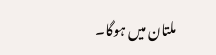ملتان میں ہوگا۔